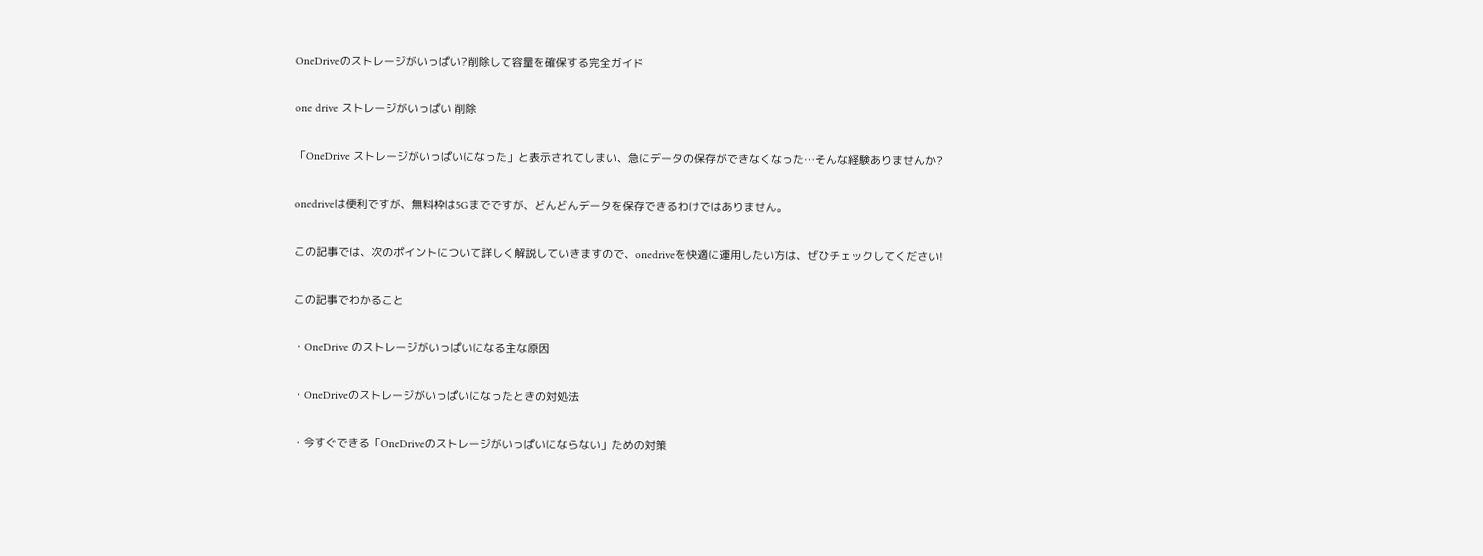OneDriveのストレージがいっぱい?削除して容量を確保する完全ガイド

one drive ストレージがいっぱい 削除

「OneDrive ストレージがいっぱいになった」と表示されてしまい、急にデータの保存ができなくなった…そんな経験ありませんか?

onedriveは便利ですが、無料枠は5Gまでですが、どんどんデータを保存できるわけではありません。

この記事では、次のポイントについて詳しく解説していきますので、onedriveを快適に運用したい方は、ぜひチェックしてください!

この記事でわかること

・OneDrive のストレージがいっぱいになる主な原因

・OneDriveのストレージがいっぱいになったときの対処法

・今すぐできる「OneDriveのストレージがいっぱいにならない」ための対策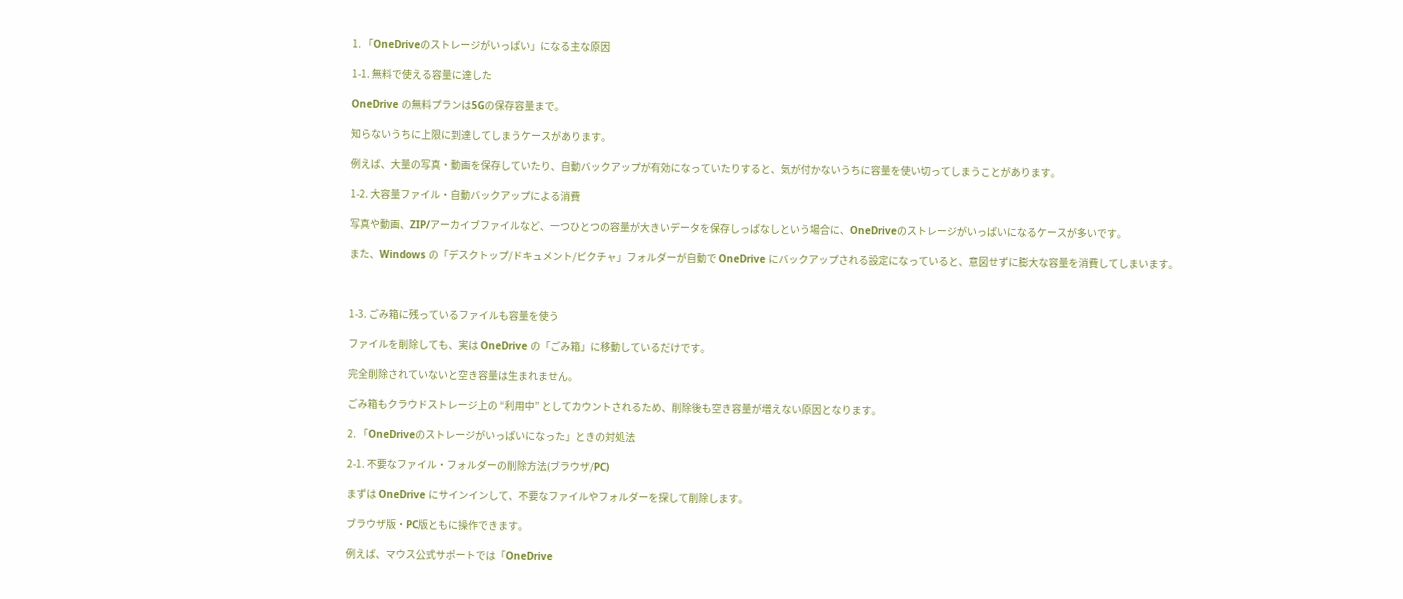1. 「OneDriveのストレージがいっぱい」になる主な原因

1-1. 無料で使える容量に達した

OneDrive の無料プランは5Gの保存容量まで。

知らないうちに上限に到達してしまうケースがあります。

例えば、大量の写真・動画を保存していたり、自動バックアップが有効になっていたりすると、気が付かないうちに容量を使い切ってしまうことがあります。

1-2. 大容量ファイル・自動バックアップによる消費

写真や動画、ZIP/アーカイブファイルなど、一つひとつの容量が大きいデータを保存しっぱなしという場合に、OneDriveのストレージがいっぱいになるケースが多いです。

また、Windows の「デスクトップ/ドキュメント/ピクチャ」フォルダーが自動で OneDrive にバックアップされる設定になっていると、意図せずに膨大な容量を消費してしまいます。



1-3. ごみ箱に残っているファイルも容量を使う

ファイルを削除しても、実は OneDrive の「ごみ箱」に移動しているだけです。

完全削除されていないと空き容量は生まれません。

ごみ箱もクラウドストレージ上の “利用中” としてカウントされるため、削除後も空き容量が増えない原因となります。

2. 「OneDriveのストレージがいっぱいになった」ときの対処法

2-1. 不要なファイル・フォルダーの削除方法(ブラウザ/PC)

まずは OneDrive にサインインして、不要なファイルやフォルダーを探して削除します。

ブラウザ版・PC版ともに操作できます。

例えば、マウス公式サポートでは「OneDrive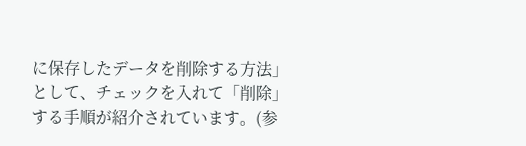に保存したデータを削除する方法」として、チェックを入れて「削除」する手順が紹介されています。(参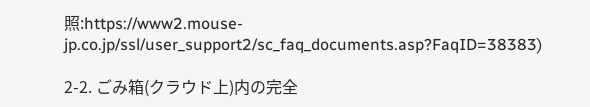照:https://www2.mouse-jp.co.jp/ssl/user_support2/sc_faq_documents.asp?FaqID=38383)

2-2. ごみ箱(クラウド上)内の完全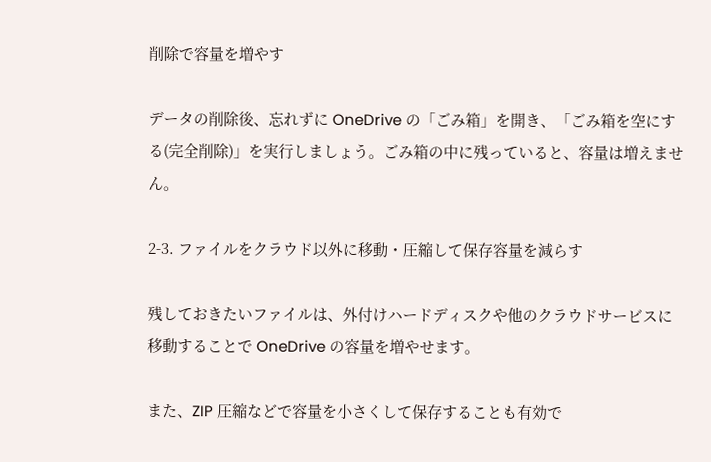削除で容量を増やす

データの削除後、忘れずに OneDrive の「ごみ箱」を開き、「ごみ箱を空にする(完全削除)」を実行しましょう。ごみ箱の中に残っていると、容量は増えません。

2-3. ファイルをクラウド以外に移動・圧縮して保存容量を減らす

残しておきたいファイルは、外付けハードディスクや他のクラウドサービスに移動することで OneDrive の容量を増やせます。

また、ZIP 圧縮などで容量を小さくして保存することも有効で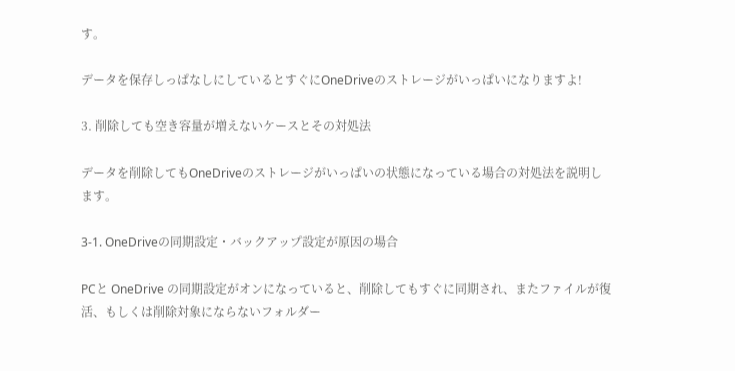す。

データを保存しっぱなしにしているとすぐにOneDriveのストレージがいっぱいになりますよ!

3. 削除しても空き容量が増えないケースとその対処法

データを削除してもOneDriveのストレージがいっぱいの状態になっている場合の対処法を説明します。

3-1. OneDriveの同期設定・バックアップ設定が原因の場合

PCと OneDrive の同期設定がオンになっていると、削除してもすぐに同期され、またファイルが復活、もしくは削除対象にならないフォルダー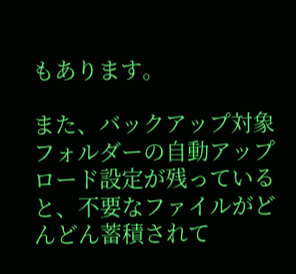もあります。

また、バックアップ対象フォルダーの自動アップロード設定が残っていると、不要なファイルがどんどん蓄積されて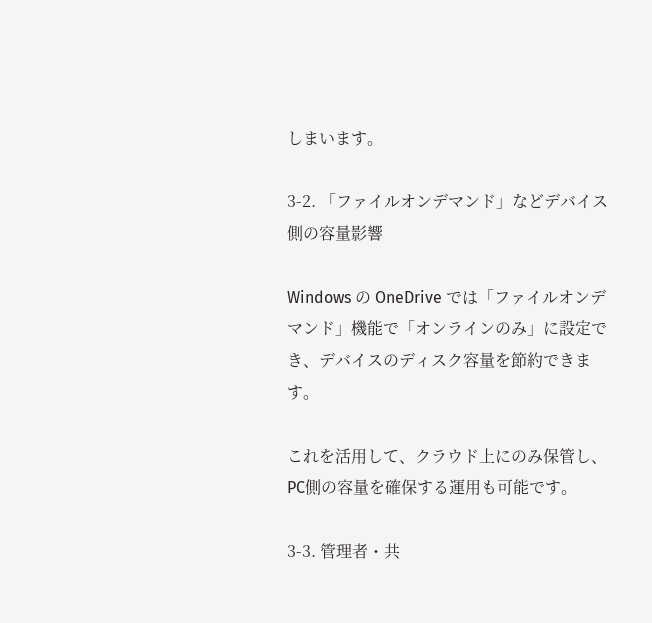しまいます。

3-2. 「ファイルオンデマンド」などデバイス側の容量影響

Windows の OneDrive では「ファイルオンデマンド」機能で「オンラインのみ」に設定でき、デバイスのディスク容量を節約できます。

これを活用して、クラウド上にのみ保管し、PC側の容量を確保する運用も可能です。

3-3. 管理者・共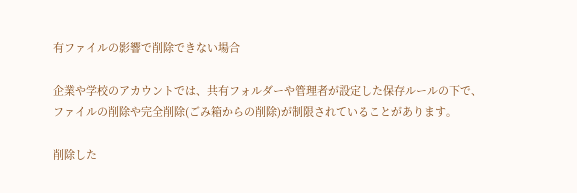有ファイルの影響で削除できない場合

企業や学校のアカウントでは、共有フォルダーや管理者が設定した保存ルールの下で、ファイルの削除や完全削除(ごみ箱からの削除)が制限されていることがあります。

削除した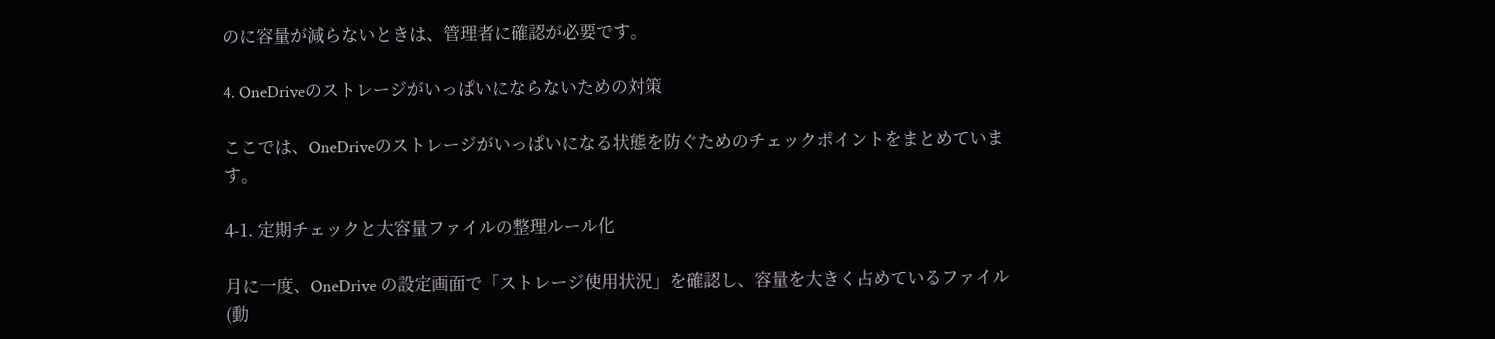のに容量が減らないときは、管理者に確認が必要です。

4. OneDriveのストレージがいっぱいにならないための対策

ここでは、OneDriveのストレージがいっぱいになる状態を防ぐためのチェックポイントをまとめています。

4-1. 定期チェックと大容量ファイルの整理ルール化

月に一度、OneDrive の設定画面で「ストレージ使用状況」を確認し、容量を大きく占めているファイル(動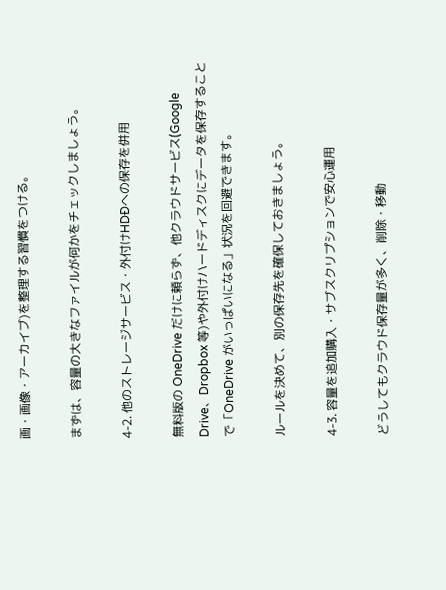画・画像・アーカイブ)を整理する習慣をつける。

まずは、容量の大きなファイルが何かをチェックしましょう。

4-2. 他のストレージサービス・外付けHDÐへの保存を併用

無料版の OneDrive だけに頼らず、他クラウドサービス(Google Drive、Dropbox 等)や外付けハードディスクにデータを保存することで「OneDrive がいっぱいになる」状況を回避できます。

ルールを決めて、別の保存先を確保しておきましょう。

4-3. 容量を追加購入・サブスクリプションで安心運用

どうしてもクラウド保存量が多く、削除・移動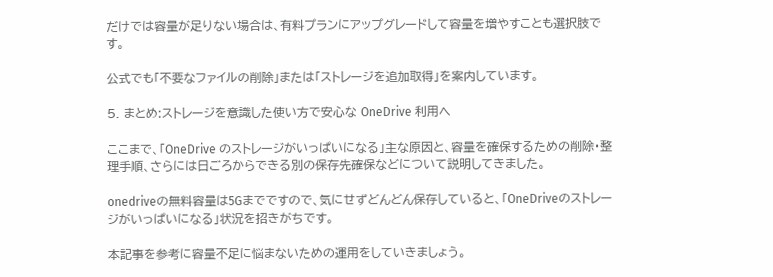だけでは容量が足りない場合は、有料プランにアップグレードして容量を増やすことも選択肢です。

公式でも「不要なファイルの削除」または「ストレージを追加取得」を案内しています。

5. まとめ:ストレージを意識した使い方で安心な OneDrive 利用へ

ここまで、「OneDrive のストレージがいっぱいになる」主な原因と、容量を確保するための削除・整理手順、さらには日ごろからできる別の保存先確保などについて説明してきました。

onedriveの無料容量は5Gまでですので、気にせずどんどん保存していると、「OneDriveのストレージがいっぱいになる」状況を招きがちです。

本記事を参考に容量不足に悩まないための運用をしていきましょう。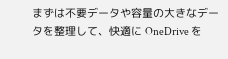まずは不要データや容量の大きなデータを整理して、快適に OneDrive を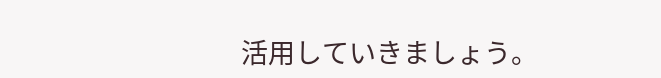活用していきましょう。